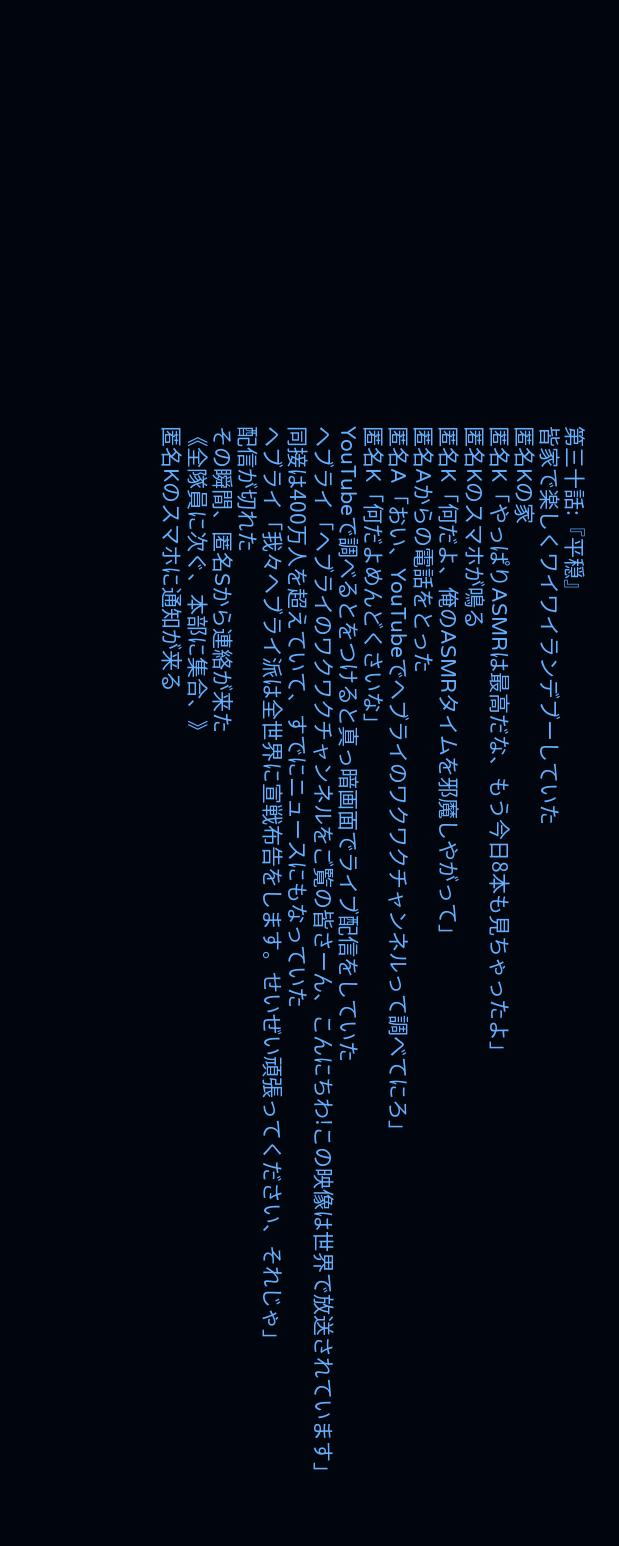第三十話:『平穏』
皆家で楽しくワイワイランデブーしていた
匿名Kの家
匿名K「やっぱりASMRは最高だな、もう今日8本も見ちゃったよ」
匿名Kのスマホが鳴る
匿名K「何だよ、俺のASMRタイムを邪魔しやがって」
匿名Aからの電話をとった
匿名A「おい、YouTubeでヘブライのワクワクチャンネルって調べてにろ」
匿名K「何だよめんどくさいな」
YouTubeで調べるとをつけると真っ暗画面でライブ配信をしていた
ヘブライ「ヘブライのワクワクチャンネルをご覧の皆さーん、こんにちわ!この映像は世界で放送されています」
同接は400万人を超えていて、すでにニュースにもなっていた
ヘブライ「我々ヘブライ派は全世界に宣戦布告をします。せいぜい頑張ってください、それじゃ」
配信が切れた
その瞬間、匿名Sから連絡が来た
《全隊員に次ぐ、本部に集合、》
匿名Kのスマホに通知が来る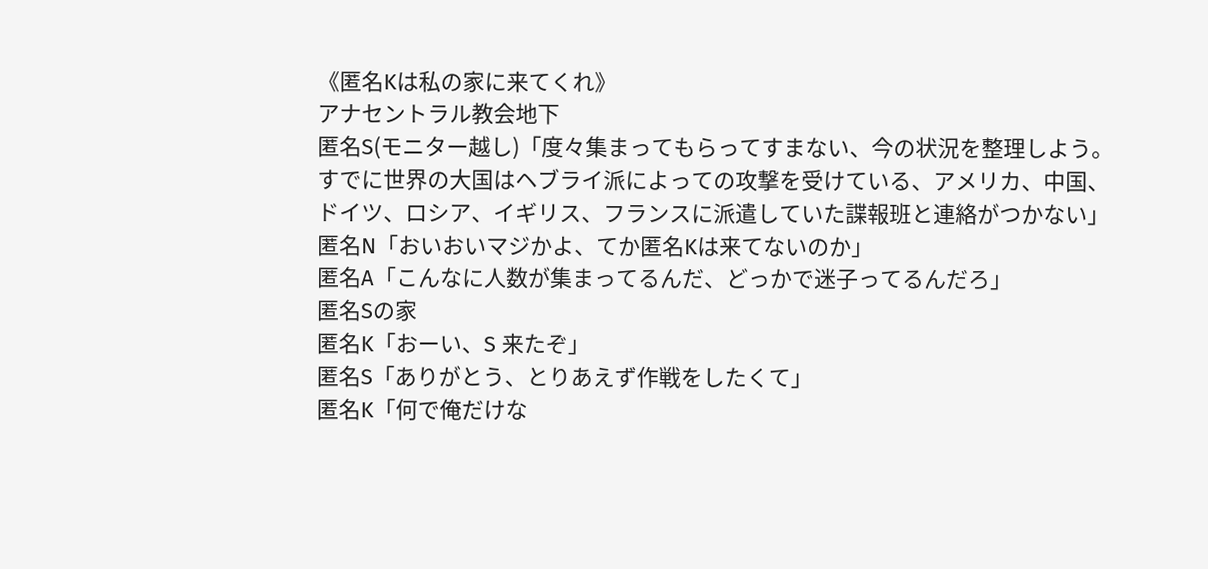《匿名Kは私の家に来てくれ》
アナセントラル教会地下
匿名S(モニター越し)「度々集まってもらってすまない、今の状況を整理しよう。すでに世界の大国はヘブライ派によっての攻撃を受けている、アメリカ、中国、ドイツ、ロシア、イギリス、フランスに派遣していた諜報班と連絡がつかない」
匿名N「おいおいマジかよ、てか匿名Kは来てないのか」
匿名A「こんなに人数が集まってるんだ、どっかで迷子ってるんだろ」
匿名Sの家
匿名K「おーい、S 来たぞ」
匿名S「ありがとう、とりあえず作戦をしたくて」
匿名K「何で俺だけな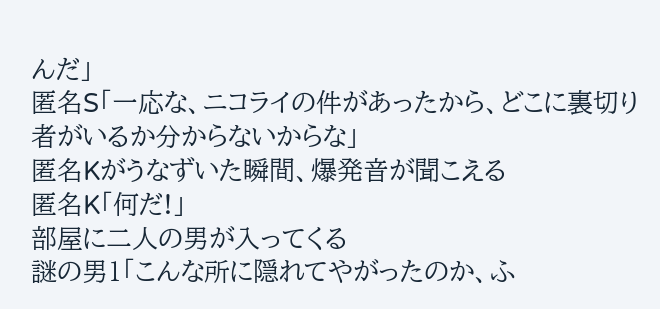んだ」
匿名S「一応な、ニコライの件があったから、どこに裏切り者がいるか分からないからな」
匿名Kがうなずいた瞬間、爆発音が聞こえる
匿名K「何だ!」
部屋に二人の男が入ってくる
謎の男1「こんな所に隠れてやがったのか、ふ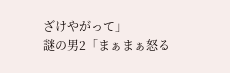ざけやがって」
謎の男2「まぁまぁ怒る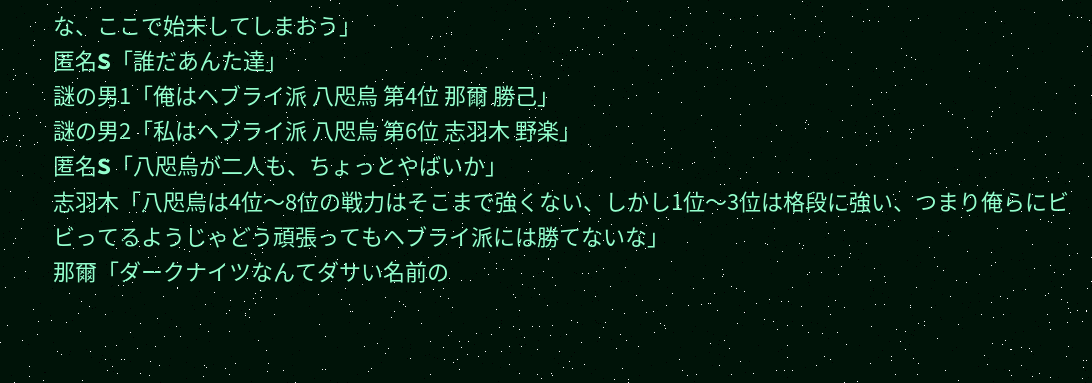な、ここで始末してしまおう」
匿名S「誰だあんた達」
謎の男1「俺はヘブライ派 八咫烏 第4位 那爾 勝己」
謎の男2「私はヘブライ派 八咫烏 第6位 志羽木 野楽」
匿名S「八咫烏が二人も、ちょっとやばいか」
志羽木「八咫烏は4位〜8位の戦力はそこまで強くない、しかし1位〜3位は格段に強い、つまり俺らにビビってるようじゃどう頑張ってもヘブライ派には勝てないな」
那爾「ダークナイツなんてダサい名前の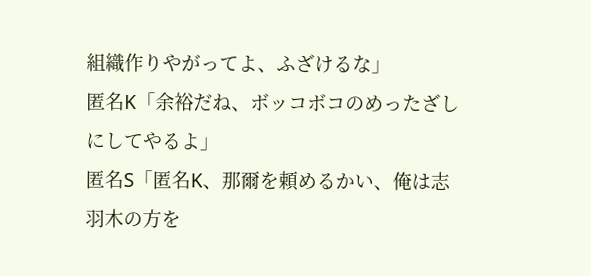組織作りやがってよ、ふざけるな」
匿名K「余裕だね、ボッコボコのめったざしにしてやるよ」
匿名S「匿名K、那爾を頼めるかい、俺は志羽木の方を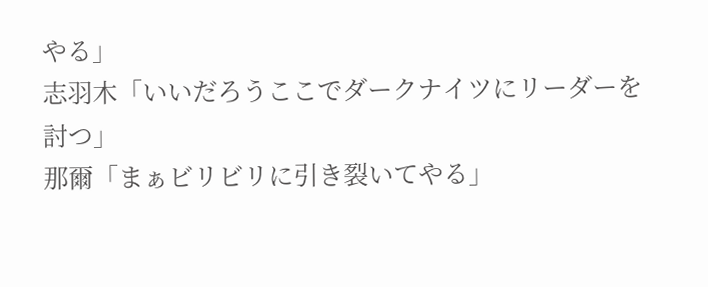やる」
志羽木「いいだろうここでダークナイツにリーダーを討つ」
那爾「まぁビリビリに引き裂いてやる」